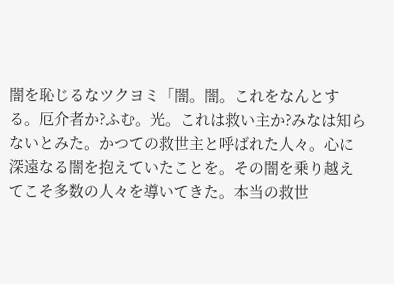闇を恥じるなツクヨミ「闇。闇。これをなんとする。厄介者か?ふむ。光。これは救い主か?みなは知らないとみた。かつての救世主と呼ばれた人々。心に深遠なる闇を抱えていたことを。その闇を乗り越えてこそ多数の人々を導いてきた。本当の救世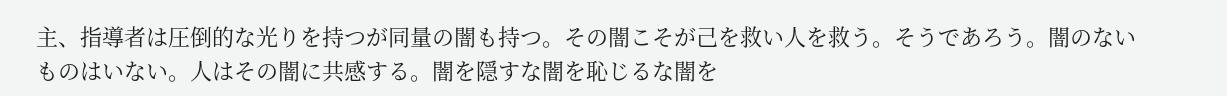主、指導者は圧倒的な光りを持つが同量の闇も持つ。その闇こそが己を救い人を救う。そうであろう。闇のないものはいない。人はその闇に共感する。闇を隠すな闇を恥じるな闇を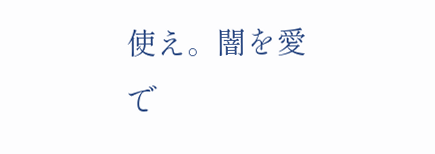使え。闇を愛で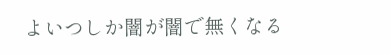よいつしか闇が闇で無くなる